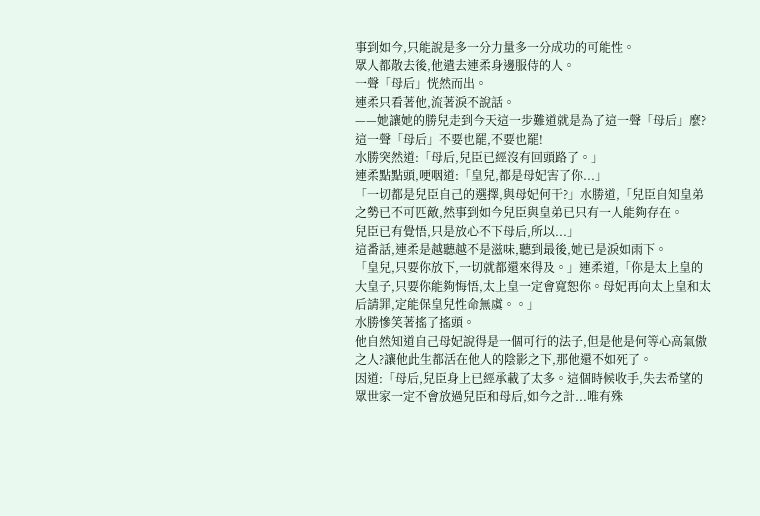事到如今,只能說是多一分力量多一分成功的可能性。
眾人都散去後,他遣去連柔身邊服侍的人。
一聲「母后」恍然而出。
連柔只看著他,流著淚不說話。
——她讓她的勝兒走到今天這一步難道就是為了這一聲「母后」麼?
這一聲「母后」不要也罷,不要也罷!
水勝突然道:「母后,兒臣已經沒有回頭路了。」
連柔點點頭,哽咽道:「皇兒,都是母妃害了你...」
「一切都是兒臣自己的選擇,與母妃何干?」水勝道,「兒臣自知皇弟之勢已不可匹敵,然事到如今兒臣與皇弟已只有一人能夠存在。
兒臣已有覺悟,只是放心不下母后,所以...」
這番話,連柔是越聽越不是滋味,聽到最後,她已是淚如雨下。
「皇兒,只要你放下,一切就都還來得及。」連柔道,「你是太上皇的大皇子,只要你能夠悔悟,太上皇一定會寬恕你。母妃再向太上皇和太后請罪,定能保皇兒性命無虞。。」
水勝慘笑著搖了搖頭。
他自然知道自己母妃說得是一個可行的法子,但是他是何等心高氣傲之人?讓他此生都活在他人的陰影之下,那他還不如死了。
因道:「母后,兒臣身上已經承載了太多。這個時候收手,失去希望的眾世家一定不會放過兒臣和母后,如今之計...唯有殊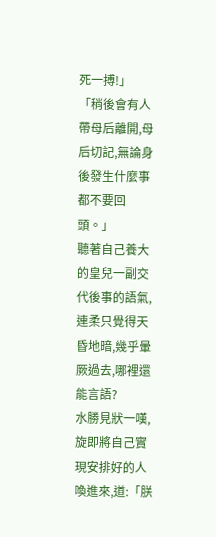死一搏!」
「稍後會有人帶母后離開,母后切記,無論身後發生什麼事都不要回頭。」
聽著自己養大的皇兒一副交代後事的語氣,連柔只覺得天昏地暗,幾乎暈厥過去,哪裡還能言語?
水勝見狀一嘆,旋即將自己實現安排好的人喚進來,道:「朕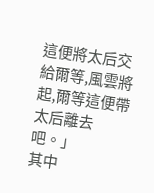這便將太后交給爾等,風雲將起,爾等這便帶太后離去吧。」
其中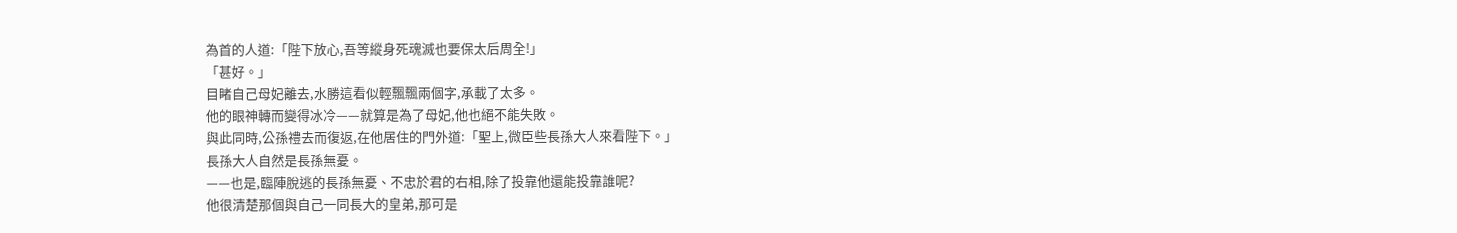為首的人道:「陛下放心,吾等縱身死魂滅也要保太后周全!」
「甚好。」
目睹自己母妃離去,水勝這看似輕飄飄兩個字,承載了太多。
他的眼神轉而變得冰冷——就算是為了母妃,他也絕不能失敗。
與此同時,公孫禮去而復返,在他居住的門外道:「聖上,微臣些長孫大人來看陛下。」
長孫大人自然是長孫無憂。
——也是,臨陣脫逃的長孫無憂、不忠於君的右相,除了投靠他還能投靠誰呢?
他很清楚那個與自己一同長大的皇弟,那可是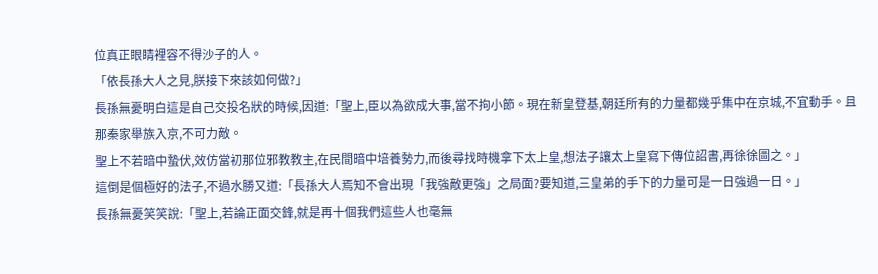位真正眼睛裡容不得沙子的人。
「依長孫大人之見,朕接下來該如何做?」
長孫無憂明白這是自己交投名狀的時候,因道:「聖上,臣以為欲成大事,當不拘小節。現在新皇登基,朝廷所有的力量都幾乎集中在京城,不宜動手。且那秦家舉族入京,不可力敵。
聖上不若暗中蟄伏,效仿當初那位邪教教主,在民間暗中培養勢力,而後尋找時機拿下太上皇,想法子讓太上皇寫下傳位詔書,再徐徐圖之。」
這倒是個極好的法子,不過水勝又道:「長孫大人焉知不會出現「我強敵更強」之局面?要知道,三皇弟的手下的力量可是一日強過一日。」
長孫無憂笑笑說:「聖上,若論正面交鋒,就是再十個我們這些人也毫無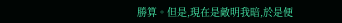勝算。但是,現在是敵明我暗,於是便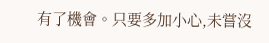有了機會。只要多加小心,未嘗沒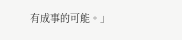有成事的可能。」